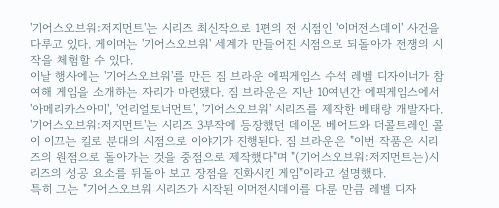'기어스오브워:저지먼트'는 시리즈 최신작으로 1편의 전 시점인 '이머전스데이' 사건을 다루고 있다. 게이머는 '기어스오브워' 세계가 만들어진 시점으로 되돌아가 전쟁의 시작을 체험할 수 있다.
이날 행사에는 '기어스오브워'를 만든 짐 브라운 에픽게임스 수석 레벨 디자이너가 참여해 게임을 소개하는 자리가 마련됐다. 짐 브라운은 지난 10여년간 에픽게임스에서 '아메리카스아미', '언리얼토너먼트', '기어스오브워' 시리즈를 제작한 베태랑 개발자다.
'기어스오브워:저지먼트'는 시리즈 3부작에 등장했던 데이몬 베어드와 더콜트레인 콜이 이끄는 킬로 분대의 시점으로 이야기가 진행된다. 짐 브라운은 "이번 작품은 시리즈의 원점으로 돌아가는 것을 중점으로 제작했다"며 "(기어스오브워:저지먼트는)시리즈의 성공 요소를 뒤돌아 보고 장점을 진화시킨 게임"이라고 설명했다.
특히 그는 "기어스오브워 시리즈가 시작된 이머전시데이를 다룬 만큼 레벨 디자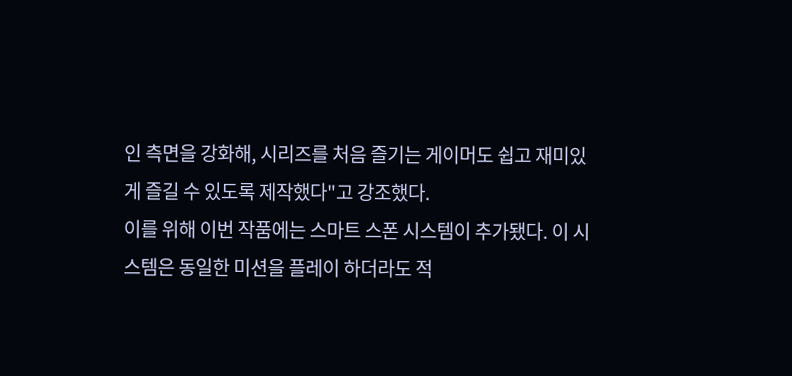인 측면을 강화해, 시리즈를 처음 즐기는 게이머도 쉽고 재미있게 즐길 수 있도록 제작했다"고 강조했다.
이를 위해 이번 작품에는 스마트 스폰 시스템이 추가됐다. 이 시스템은 동일한 미션을 플레이 하더라도 적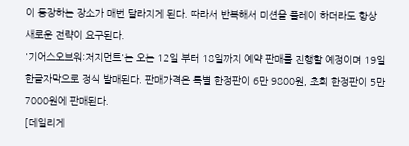이 등장하는 장소가 매번 달라지게 된다. 따라서 반복해서 미션을 플레이 하더라도 항상 새로운 전략이 요구된다.
'기어스오브워:저지먼트'는 오는 12일 부터 18일까지 예약 판매를 진행할 예정이며 19일 한글자막으로 정식 발매된다. 판매가격은 특별 한정판이 6만 9800원, 초회 한정판이 5만 7000원에 판매된다.
[데일리게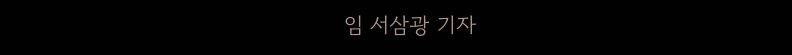임 서삼광 기자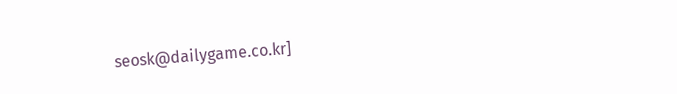seosk@dailygame.co.kr]